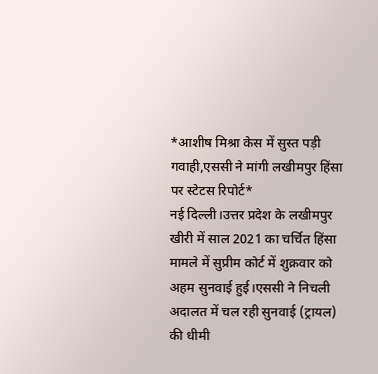*आशीष मिश्रा केस में सुस्त पड़ी गवाही,एससी ने मांगी लखीमपुर हिंसा पर स्टेटस रिपोर्ट*
नई दिल्ली।उत्तर प्रदेश के लखीमपुर खीरी में साल 2021 का चर्चित हिंसा मामले में सुप्रीम कोर्ट में शुक्रवार को अहम सुनवाई हुई।एससी ने निचली अदालत में चल रही सुनवाई (ट्रायल) की धीमी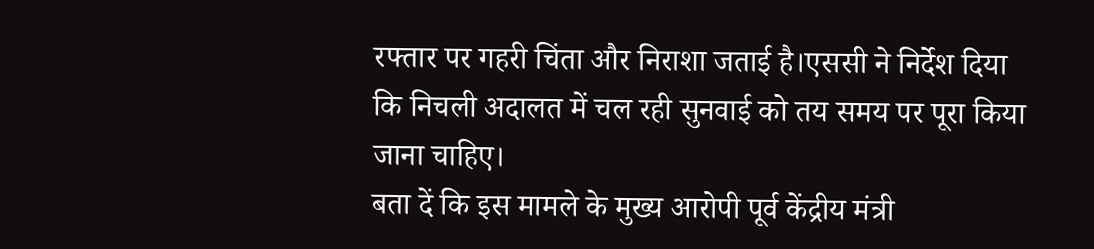रफ्तार पर गहरी चिंता और निराशा जताई है।एससी ने निर्देश दिया कि निचली अदालत में चल रही सुनवाई को तय समय पर पूरा किया जाना चाहिए।
बता दें कि इस मामले के मुख्य आरोपी पूर्व केंद्रीय मंत्री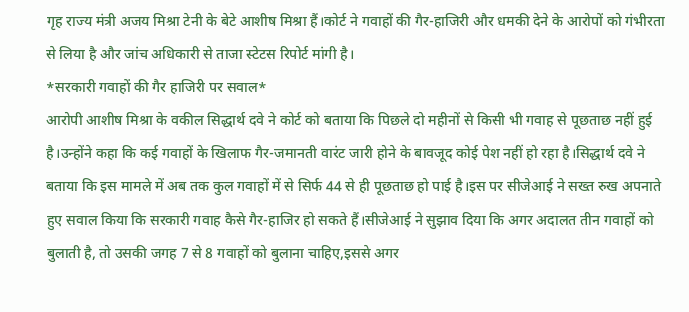गृह राज्य मंत्री अजय मिश्रा टेनी के बेटे आशीष मिश्रा हैं।कोर्ट ने गवाहों की गैर-हाजिरी और धमकी देने के आरोपों को गंभीरता से लिया है और जांच अधिकारी से ताजा स्टेटस रिपोर्ट मांगी है।
*सरकारी गवाहों की गैर हाजिरी पर सवाल*
आरोपी आशीष मिश्रा के वकील सिद्धार्थ दवे ने कोर्ट को बताया कि पिछले दो महीनों से किसी भी गवाह से पूछताछ नहीं हुई है।उन्होंने कहा कि कई गवाहों के खिलाफ गैर-जमानती वारंट जारी होने के बावजूद कोई पेश नहीं हो रहा है।सिद्धार्थ दवे ने बताया कि इस मामले में अब तक कुल गवाहों में से सिर्फ 44 से ही पूछताछ हो पाई है।इस पर सीजेआई ने सख्त रुख अपनाते हुए सवाल किया कि सरकारी गवाह कैसे गैर-हाजिर हो सकते हैं।सीजेआई ने सुझाव दिया कि अगर अदालत तीन गवाहों को बुलाती है, तो उसकी जगह 7 से 8 गवाहों को बुलाना चाहिए,इससे अगर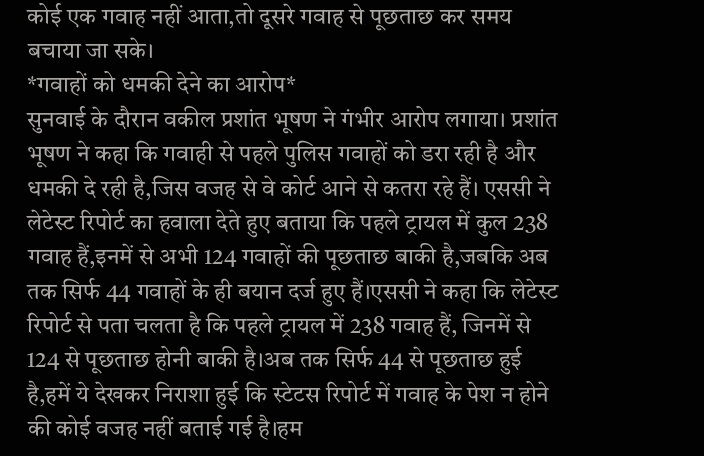कोई एक गवाह नहीं आता,तो दूसरे गवाह से पूछताछ कर समय बचाया जा सके।
*गवाहों को धमकी देने का आरोप*
सुनवाई के दौरान वकील प्रशांत भूषण ने गंभीर आरोप लगाया। प्रशांत भूषण ने कहा कि गवाही से पहले पुलिस गवाहों को डरा रही है और धमकी दे रही है,जिस वजह से वे कोर्ट आने से कतरा रहे हैं। एससी ने लेटेस्ट रिपोर्ट का हवाला देते हुए बताया कि पहले ट्रायल में कुल 238 गवाह हैं,इनमें से अभी 124 गवाहों की पूछताछ बाकी है,जबकि अब तक सिर्फ 44 गवाहों के ही बयान दर्ज हुए हैं।एससी ने कहा कि लेटेस्ट रिपोर्ट से पता चलता है कि पहले ट्रायल में 238 गवाह हैं, जिनमें से 124 से पूछताछ होनी बाकी है।अब तक सिर्फ 44 से पूछताछ हुई है,हमें ये देखकर निराशा हुई कि स्टेटस रिपोर्ट में गवाह के पेश न होने की कोई वजह नहीं बताई गई है।हम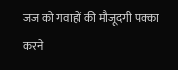जज को गवाहों की मौजूदगी पक्का करने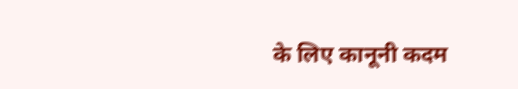के लिए कानूनी कदम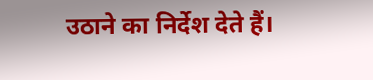उठाने का निर्देश देते हैं।